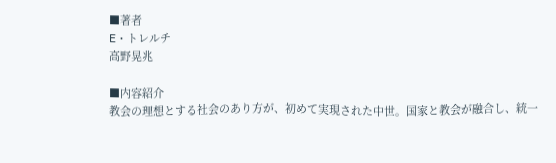■著者
E・トレルチ
高野晃兆

■内容紹介
教会の理想とする社会のあり方が、初めて実現された中世。国家と教会が融合し、統一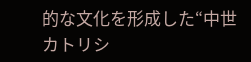的な文化を形成した“中世カトリシ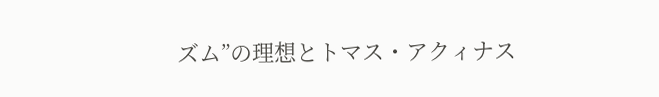ズム”の理想とトマス・アクィナス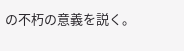の不朽の意義を説く。